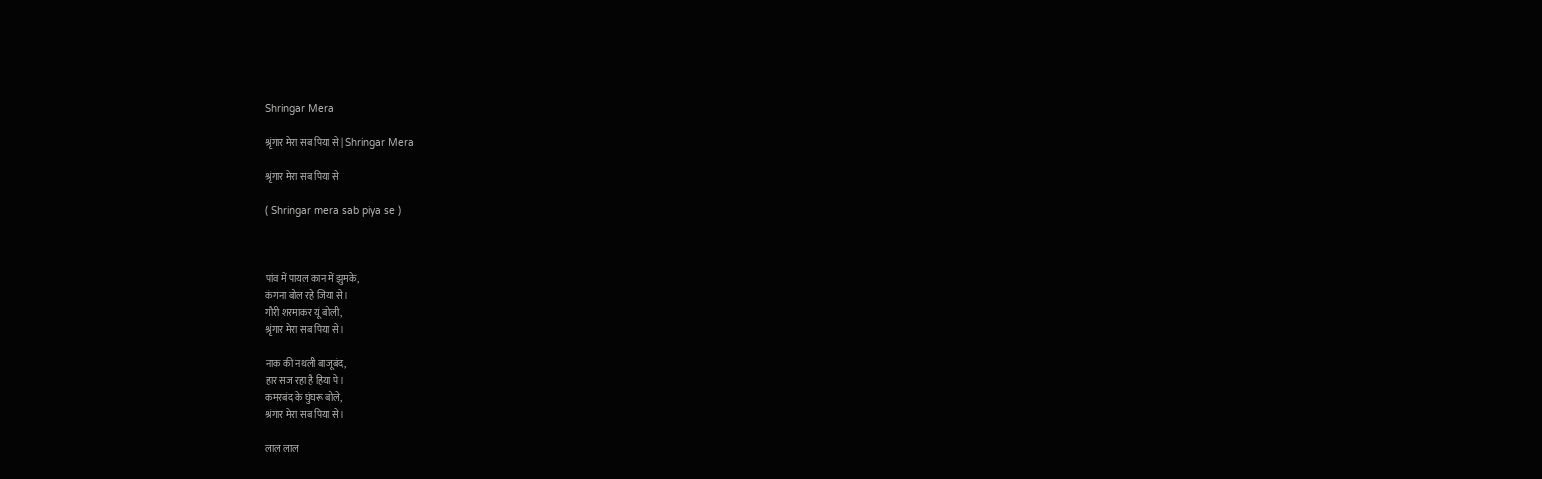Shringar Mera

श्रृंगार मेरा सब पिया से | Shringar Mera

श्रृंगार मेरा सब पिया से

( Shringar mera sab piya se )



पांव में पायल कान में झुमके,
कंगना बोल रहे जिया से।
गौरी शरमाकर यूं बोली,
श्रृंगार मेरा सब पिया से।

नाक की नथली बाजूबंद,
हार सज रहा है हिया पे।
कमरबंद के घुंघरू बोले,
श्रंगार मेरा सब पिया से।

लाल लाल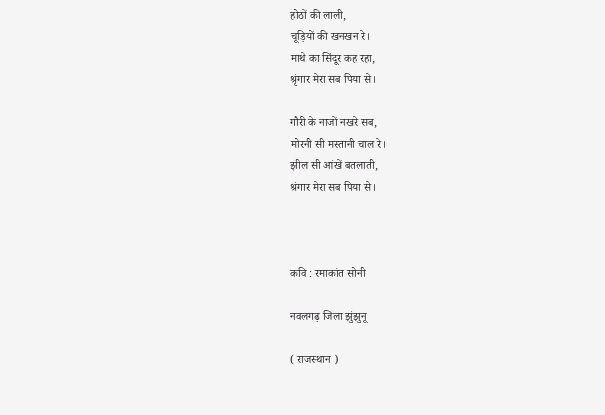होठों की लाली,
चूड़ियों की खनखन रे।
माथे का सिंदूर कह रहा,
श्रृंगार मेरा सब पिया से।

गौरी के नाजों नखरे सब,
मोरनी सी मस्तानी चाल रे।
झील सी आंखें बतलाती,
श्रंगार मेरा सब पिया से।



कवि : रमाकांत सोनी

नवलगढ़ जिला झुंझुनू

( राजस्थान )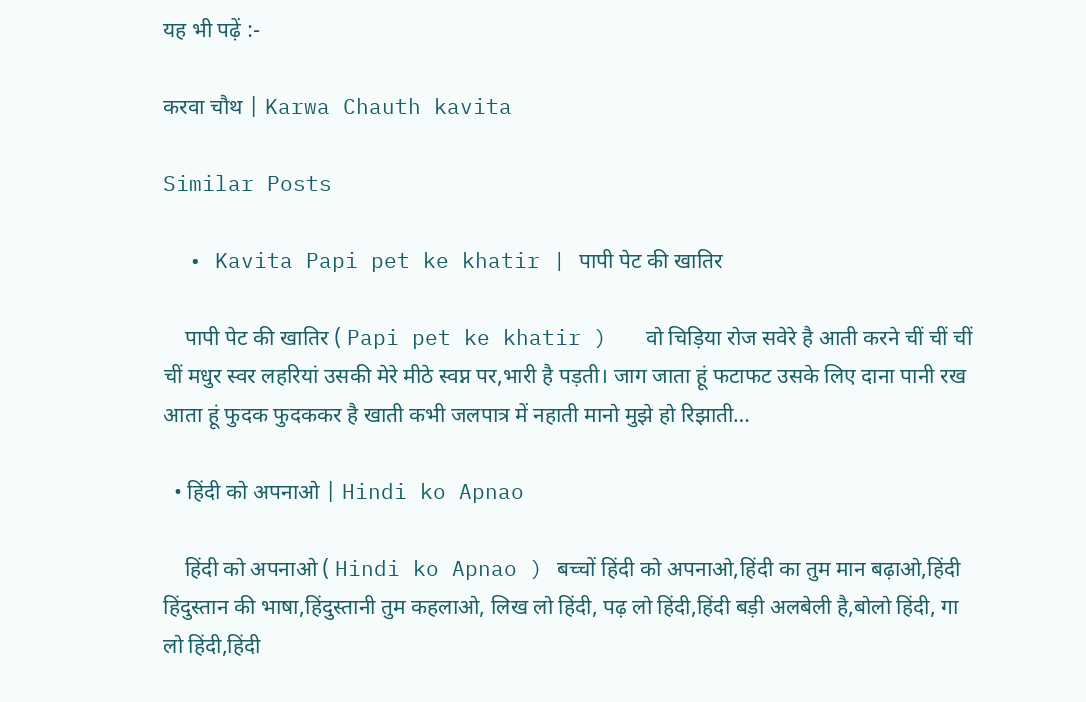यह भी पढ़ें :-

करवा चौथ | Karwa Chauth kavita

Similar Posts

  • Kavita Papi pet ke khatir | पापी पेट की खातिर

    पापी पेट की खातिर ( Papi pet ke khatir )   वो चिड़िया रोज सवेरे है आती करने चीं चीं चीं चीं मधुर स्वर लहरियां उसकी मेरे मीठे स्वप्न पर,भारी है पड़ती। जाग जाता हूं फटाफट उसके लिए दाना पानी रख आता हूं फुदक फुदककर है खाती कभी जलपात्र में नहाती मानो मुझे हो रिझाती…

  • हिंदी को अपनाओ | Hindi ko Apnao

    हिंदी को अपनाओ ( Hindi ko Apnao ) बच्चों हिंदी को अपनाओ,हिंदी का तुम मान बढ़ाओ,हिंदी हिंदुस्तान की भाषा,हिंदुस्तानी तुम कहलाओ, लिख लो हिंदी, पढ़ लो हिंदी,हिंदी बड़ी अलबेली है,बोलो हिंदी, गा लो हिंदी,हिंदी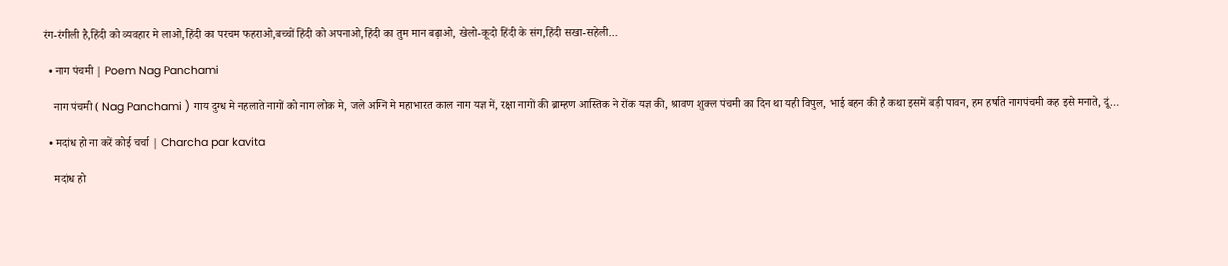रंग-रंगीली है,हिंदी को व्यवहार मे लाओ,हिंदी का परचम फहराओ,बच्चों हिंदी को अपनाओ,हिंदी का तुम मान बढ़ाओ, खेलो-कूदो हिंदी के संग,हिंदी सखा-सहेली…

  • नाग पंचमी | Poem Nag Panchami

    नाग पंचमी ( Nag Panchami ) गाय दुग्ध मे नहलाते नागों को नाग लोक मे, जले अग्नि मे महाभारत काल नाग यज्ञ में, रक्षा नागों की ब्राम्हण आस्तिक ने रोंक यज्ञ की, श्रावण शुक्ल पंचमी का दिन था यही विपुल, भाई बहन की है कथा इसमें बड़ी पावन, हम हर्षाते नागपंचमी कह इसे मनाते, दूं…

  • मदांध हो ना करें कोई चर्चा | Charcha par kavita

    मदांध हो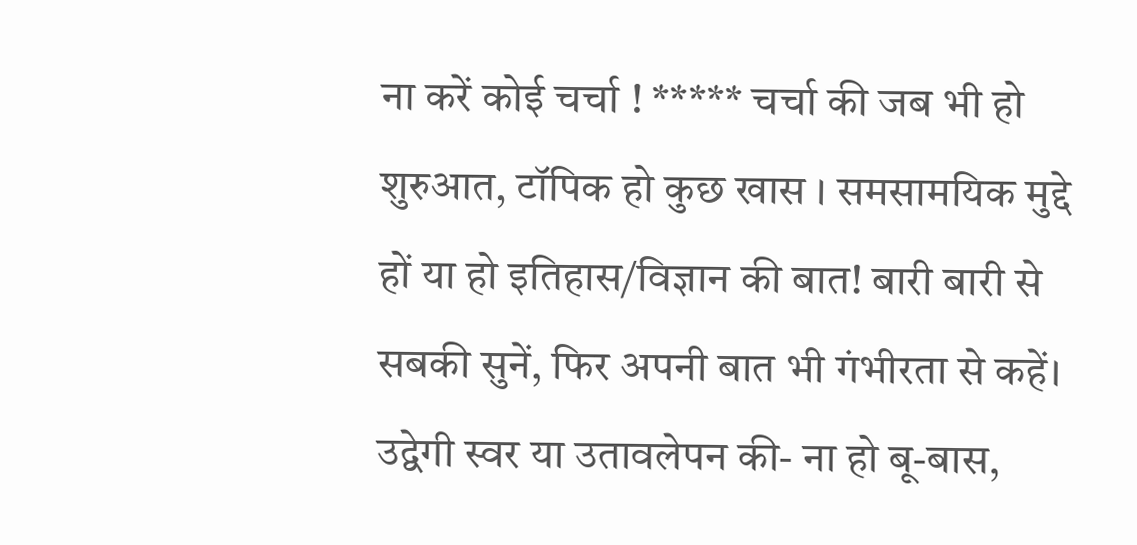ना करें कोई चर्चा ! ***** चर्चा की जब भी हो शुरुआत, टॉपिक हो कुछ खास । समसामयिक मुद्दे हों या हो इतिहास/विज्ञान की बात! बारी बारी से सबकी सुनें, फिर अपनी बात भी गंभीरता से कहें। उद्वेगी स्वर या उतावलेपन की- ना हो बू-बास,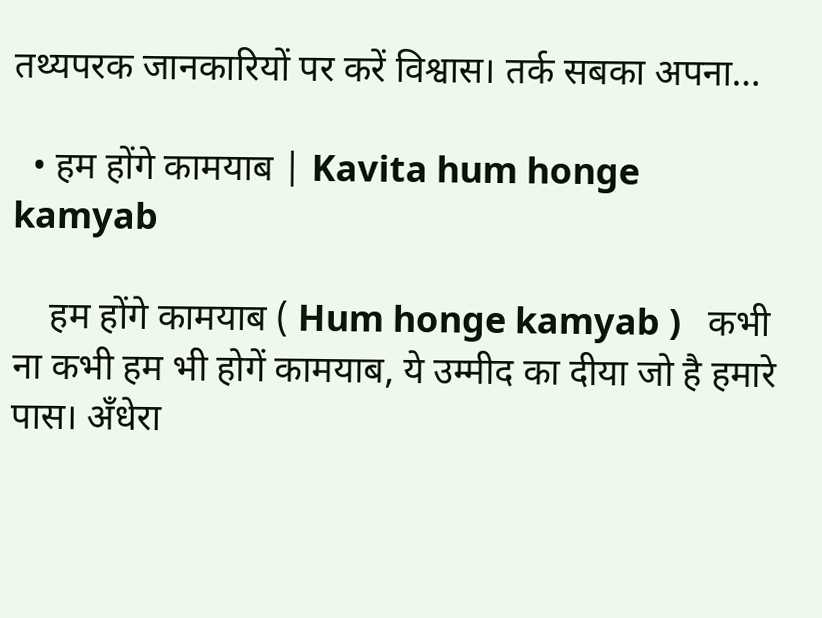तथ्यपरक जानकारियों पर करें विश्वास। तर्क सबका अपना…

  • हम होंगे कामयाब | Kavita hum honge kamyab

    हम होंगे कामयाब ( Hum honge kamyab )   कभी ना कभी हम भी होगें कामयाब, ये उम्मीद का दीया जो है हमारे पास। ॲंधेरा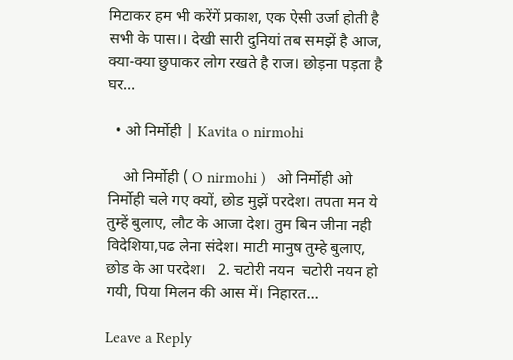मिटाकर हम भी करेंगें प्रकाश, एक ऐसी उर्जा होती है सभी के पास।। देखी सारी दुनियां तब समझें है आज, क्या-क्या छुपाकर लोग रखते है राज। छोड़ना पड़ता है घर…

  • ओ निर्मोही | Kavita o nirmohi

    ओ निर्मोही ( O nirmohi )   ओ निर्मोही ओ निर्मोही चले गए क्यों, छोड मुझें परदेश। तपता मन ये तुम्हें बुलाए, लौट के आजा देश। तुम बिन जीना नही विदेशिया,पढ लेना संदेश। माटी मानुष तुम्हे बुलाए, छोड के आ परदेश।   2. चटोरी नयन  चटोरी नयन हो गयी, पिया मिलन की आस में। निहारत…

Leave a Reply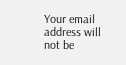Your email address will not be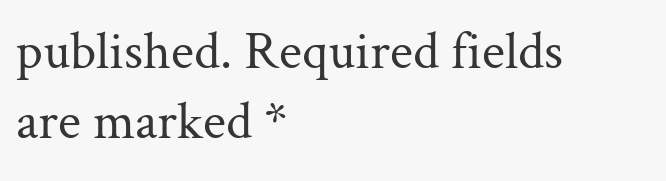published. Required fields are marked *